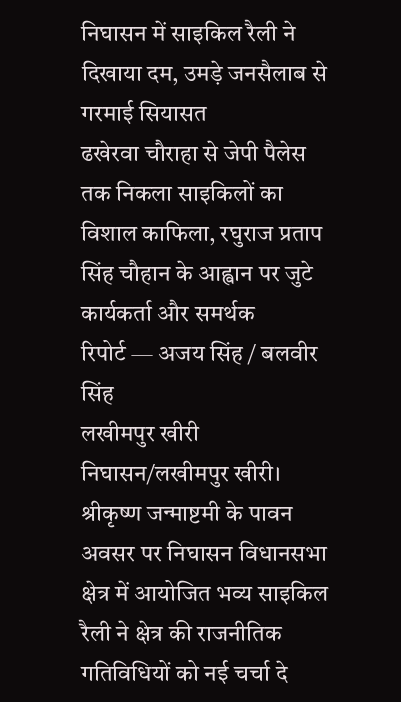निघासन में साइकिल रैली ने दिखाया दम, उमड़े जनसैलाब से गरमाई सियासत
ढखेरवा चौराहा से जेपी पैलेस तक निकला साइकिलों का विशाल काफिला, रघुराज प्रताप सिंह चौहान के आह्वान पर जुटे कार्यकर्ता और समर्थक
रिपोर्ट — अजय सिंह / बलवीर सिंह
लखीमपुर खीरी
निघासन/लखीमपुर खीरी। श्रीकृष्ण जन्माष्टमी के पावन अवसर पर निघासन विधानसभा क्षेत्र में आयोजित भव्य साइकिल रैली ने क्षेत्र की राजनीतिक गतिविधियों को नई चर्चा दे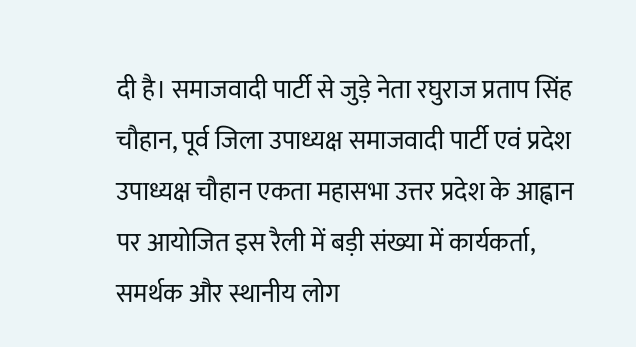दी है। समाजवादी पार्टी से जुड़े नेता रघुराज प्रताप सिंह चौहान, पूर्व जिला उपाध्यक्ष समाजवादी पार्टी एवं प्रदेश उपाध्यक्ष चौहान एकता महासभा उत्तर प्रदेश के आह्वान पर आयोजित इस रैली में बड़ी संख्या में कार्यकर्ता, समर्थक और स्थानीय लोग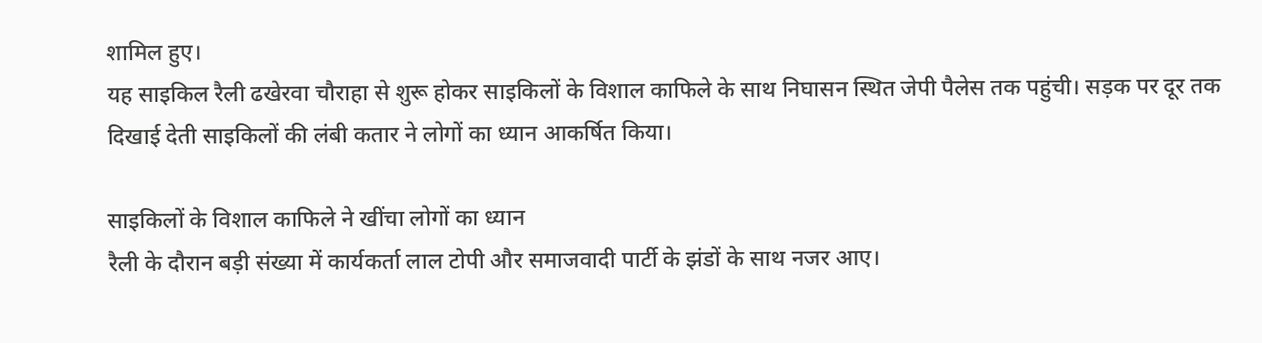शामिल हुए।
यह साइकिल रैली ढखेरवा चौराहा से शुरू होकर साइकिलों के विशाल काफिले के साथ निघासन स्थित जेपी पैलेस तक पहुंची। सड़क पर दूर तक दिखाई देती साइकिलों की लंबी कतार ने लोगों का ध्यान आकर्षित किया।

साइकिलों के विशाल काफिले ने खींचा लोगों का ध्यान
रैली के दौरान बड़ी संख्या में कार्यकर्ता लाल टोपी और समाजवादी पार्टी के झंडों के साथ नजर आए।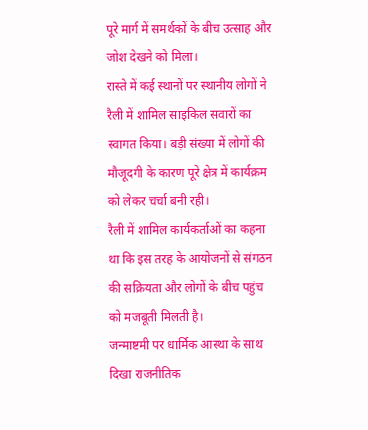पूरे मार्ग में समर्थकों के बीच उत्साह और जोश देखने को मिला।
रास्ते में कई स्थानों पर स्थानीय लोगों ने रैली में शामिल साइकिल सवारों का स्वागत किया। बड़ी संख्या में लोगों की मौजूदगी के कारण पूरे क्षेत्र में कार्यक्रम को लेकर चर्चा बनी रही।
रैली में शामिल कार्यकर्ताओं का कहना था कि इस तरह के आयोजनों से संगठन की सक्रियता और लोगों के बीच पहुंच को मजबूती मिलती है।
जन्माष्टमी पर धार्मिक आस्था के साथ दिखा राजनीतिक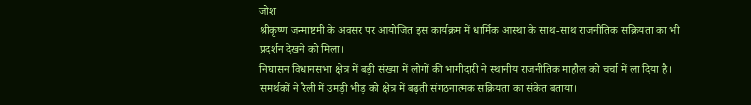जोश
श्रीकृष्ण जन्माष्टमी के अवसर पर आयोजित इस कार्यक्रम में धार्मिक आस्था के साथ-साथ राजनीतिक सक्रियता का भी प्रदर्शन देखने को मिला।
निघासन विधानसभा क्षेत्र में बड़ी संख्या में लोगों की भागीदारी ने स्थानीय राजनीतिक माहौल को चर्चा में ला दिया है। समर्थकों ने रैली में उमड़ी भीड़ को क्षेत्र में बढ़ती संगठनात्मक सक्रियता का संकेत बताया।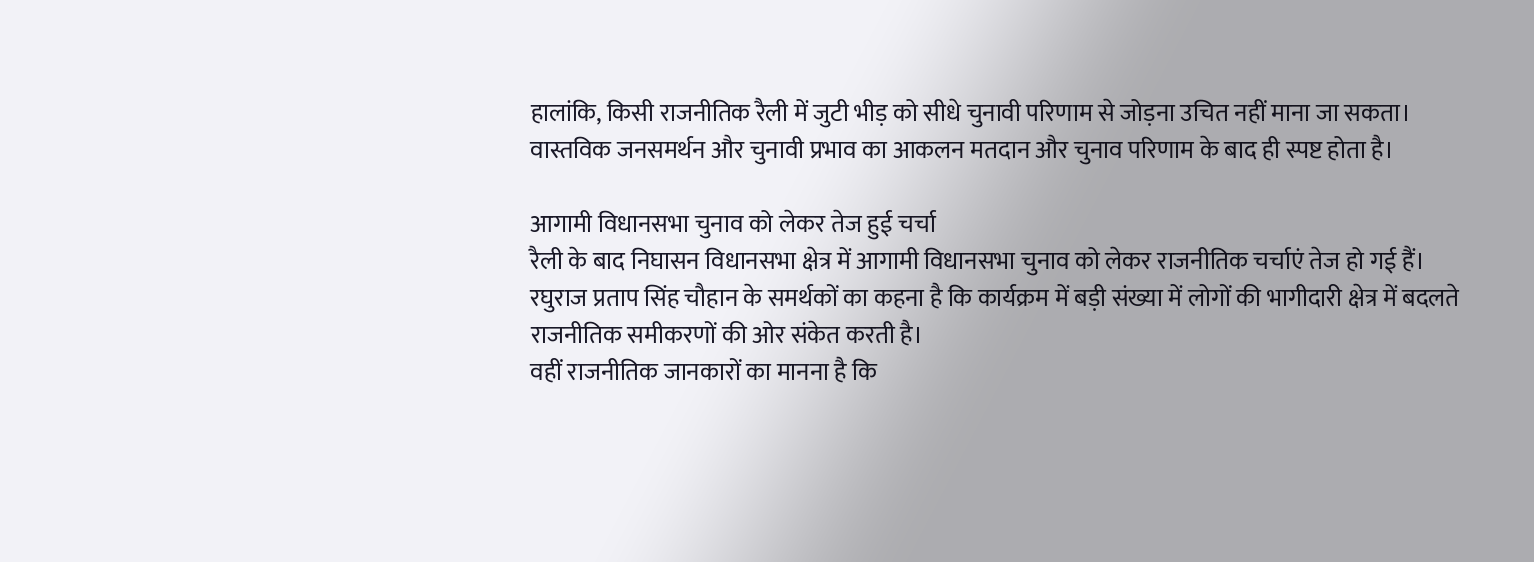हालांकि, किसी राजनीतिक रैली में जुटी भीड़ को सीधे चुनावी परिणाम से जोड़ना उचित नहीं माना जा सकता। वास्तविक जनसमर्थन और चुनावी प्रभाव का आकलन मतदान और चुनाव परिणाम के बाद ही स्पष्ट होता है।

आगामी विधानसभा चुनाव को लेकर तेज हुई चर्चा
रैली के बाद निघासन विधानसभा क्षेत्र में आगामी विधानसभा चुनाव को लेकर राजनीतिक चर्चाएं तेज हो गई हैं।
रघुराज प्रताप सिंह चौहान के समर्थकों का कहना है कि कार्यक्रम में बड़ी संख्या में लोगों की भागीदारी क्षेत्र में बदलते राजनीतिक समीकरणों की ओर संकेत करती है।
वहीं राजनीतिक जानकारों का मानना है कि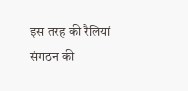इस तरह की रैलियां संगठन की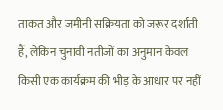ताकत और जमीनी सक्रियता को जरूर दर्शाती हैं, लेकिन चुनावी नतीजों का अनुमान केवल किसी एक कार्यक्रम की भीड़ के आधार पर नहीं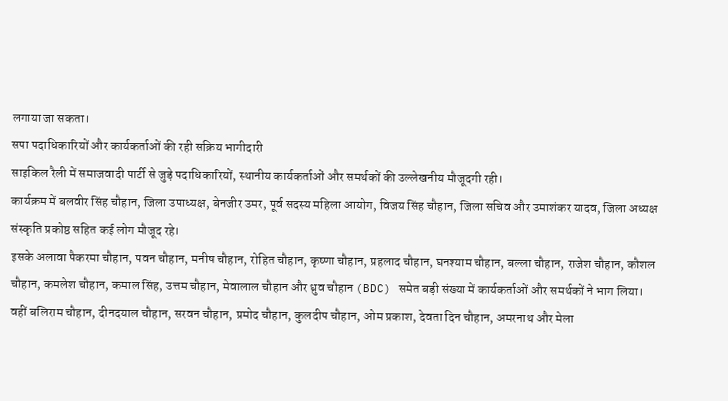लगाया जा सकता।
सपा पदाधिकारियों और कार्यकर्ताओं की रही सक्रिय भागीदारी
साइकिल रैली में समाजवादी पार्टी से जुड़े पदाधिकारियों, स्थानीय कार्यकर्ताओं और समर्थकों की उल्लेखनीय मौजूदगी रही।
कार्यक्रम में बलवीर सिंह चौहान, जिला उपाध्यक्ष, बेनजीर उमर, पूर्व सदस्य महिला आयोग, विजय सिंह चौहान, जिला सचिव और उमाशंकर यादव, जिला अध्यक्ष संस्कृति प्रकोष्ठ सहित कई लोग मौजूद रहे।
इसके अलावा पैकरमा चौहान, पवन चौहान, मनीष चौहान, रोहित चौहान, कृष्णा चौहान, प्रहलाद चौहान, घनश्याम चौहान, बल्ला चौहान, राजेश चौहान, कौशल चौहान, कमलेश चौहान, कमाल सिंह, उत्तम चौहान, मेवालाल चौहान और ध्रुव चौहान (BDC) समेत बड़ी संख्या में कार्यकर्ताओं और समर्थकों ने भाग लिया।
वहीं बलिराम चौहान, दीनदयाल चौहान, सरवन चौहान, प्रमोद चौहान, कुलदीप चौहान, ओम प्रकाश, देवता दिन चौहान, अमरनाथ और मेला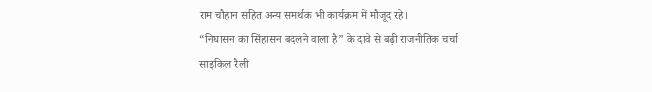राम चौहान सहित अन्य समर्थक भी कार्यक्रम में मौजूद रहे।
“निघासन का सिंहासन बदलने वाला है” के दावे से बढ़ी राजनीतिक चर्चा
साइकिल रैली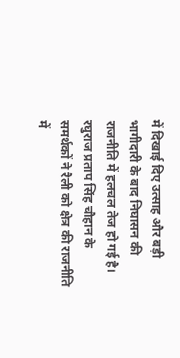में दिखाई दिए उत्साह और बड़ी भागीदारी के बाद निघासन की राजनीति में हलचल तेज हो गई है।
रघुराज प्रताप सिंह चौहान के समर्थकों ने रैली को क्षेत्र की राजनीति में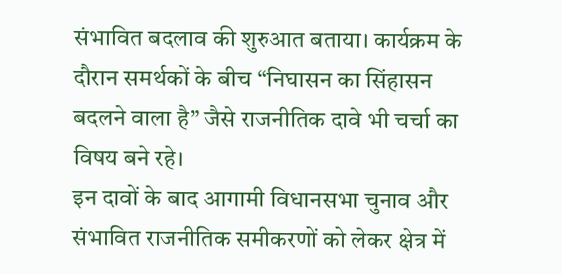संभावित बदलाव की शुरुआत बताया। कार्यक्रम के दौरान समर्थकों के बीच “निघासन का सिंहासन बदलने वाला है” जैसे राजनीतिक दावे भी चर्चा का विषय बने रहे।
इन दावों के बाद आगामी विधानसभा चुनाव और संभावित राजनीतिक समीकरणों को लेकर क्षेत्र में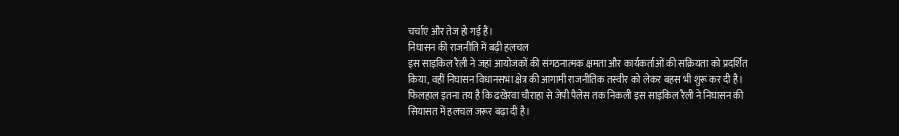चर्चाएं और तेज हो गई हैं।
निघासन की राजनीति में बढ़ी हलचल
इस साइकिल रैली ने जहां आयोजकों की संगठनात्मक क्षमता और कार्यकर्ताओं की सक्रियता को प्रदर्शित किया, वहीं निघासन विधानसभा क्षेत्र की आगामी राजनीतिक तस्वीर को लेकर बहस भी शुरू कर दी है।
फिलहाल इतना तय है कि ढखेरवा चौराहा से जेपी पैलेस तक निकली इस साइकिल रैली ने निघासन की सियासत में हलचल जरूर बढ़ा दी है।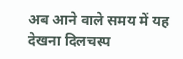अब आने वाले समय में यह देखना दिलचस्प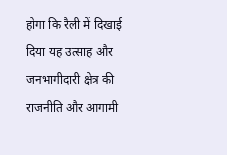होगा कि रैली में दिखाई दिया यह उत्साह और जनभागीदारी क्षेत्र की राजनीति और आगामी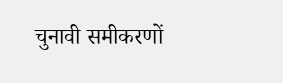चुनावी समीकरणों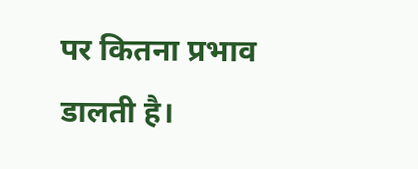पर कितना प्रभाव डालती है।